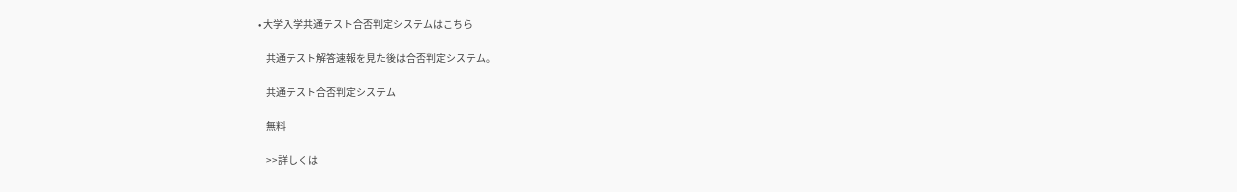• 大学入学共通テスト合否判定システムはこちら

    共通テスト解答速報を見た後は合否判定システム。

    共通テスト合否判定システム

    無料

    >>詳しくは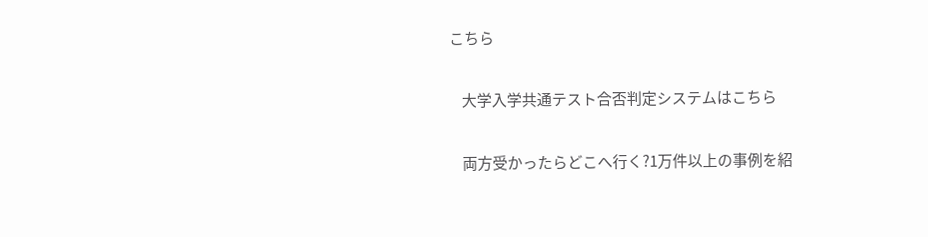こちら

    大学入学共通テスト合否判定システムはこちら

    両方受かったらどこへ行く?1万件以上の事例を紹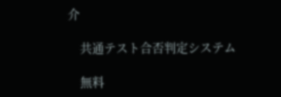介

    共通テスト合否判定システム

    無料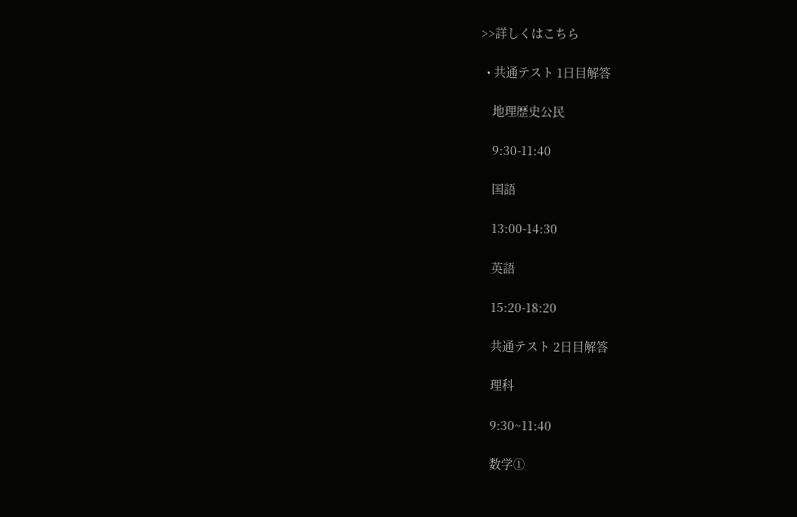>>詳しくはこちら

  • 共通テスト 1日目解答

    地理歴史公民

    9:30-11:40

    国語

    13:00-14:30

    英語

    15:20-18:20

    共通テスト 2日目解答

    理科

    9:30~11:40

    数学①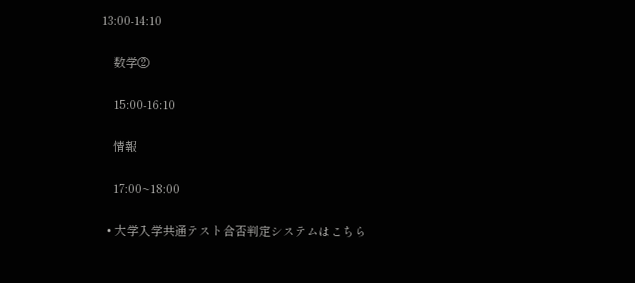13:00-14:10

    数学②

    15:00-16:10

    情報

    17:00~18:00

  • 大学入学共通テスト合否判定システムはこちら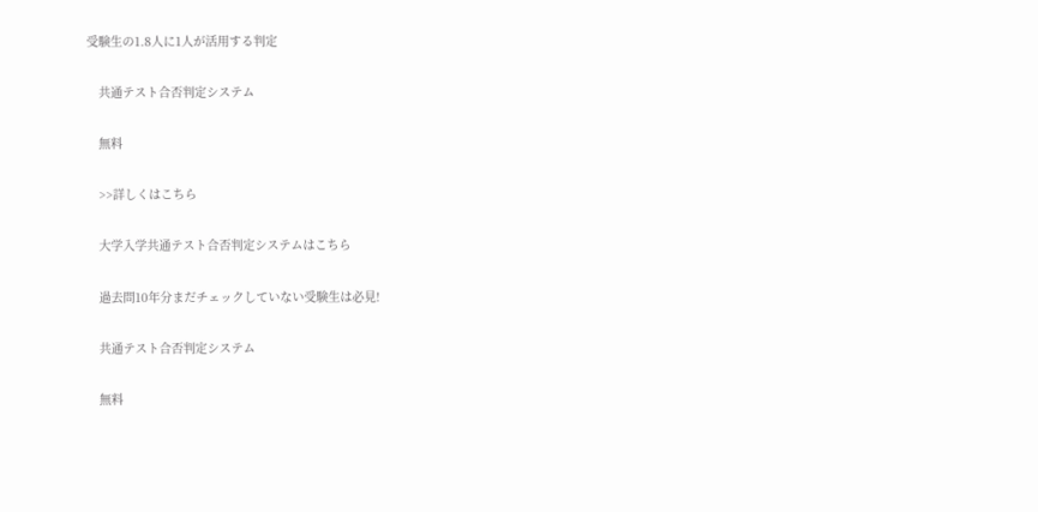受験生の1.8人に1人が活用する判定

    共通テスト合否判定システム

    無料

    >>詳しくはこちら

    大学入学共通テスト合否判定システムはこちら

    過去問10年分まだチェックしていない受験生は必見!

    共通テスト合否判定システム

    無料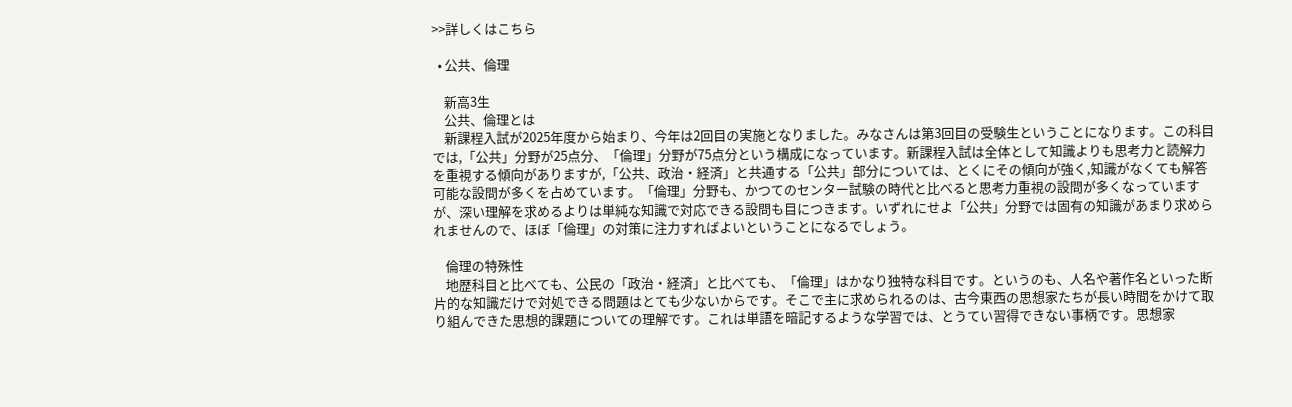>>詳しくはこちら

  • 公共、倫理

    新高3生
    公共、倫理とは
    新課程入試が2025年度から始まり、今年は2回目の実施となりました。みなさんは第3回目の受験生ということになります。この科目では,「公共」分野が25点分、「倫理」分野が75点分という構成になっています。新課程入試は全体として知識よりも思考力と読解力を重視する傾向がありますが,「公共、政治・経済」と共通する「公共」部分については、とくにその傾向が強く,知識がなくても解答可能な設問が多くを占めています。「倫理」分野も、かつてのセンター試験の時代と比べると思考力重視の設問が多くなっていますが、深い理解を求めるよりは単純な知識で対応できる設問も目につきます。いずれにせよ「公共」分野では固有の知識があまり求められませんので、ほぼ「倫理」の対策に注力すればよいということになるでしょう。

    倫理の特殊性
    地歴科目と比べても、公民の「政治・経済」と比べても、「倫理」はかなり独特な科目です。というのも、人名や著作名といった断片的な知識だけで対処できる問題はとても少ないからです。そこで主に求められるのは、古今東西の思想家たちが長い時間をかけて取り組んできた思想的課題についての理解です。これは単語を暗記するような学習では、とうてい習得できない事柄です。思想家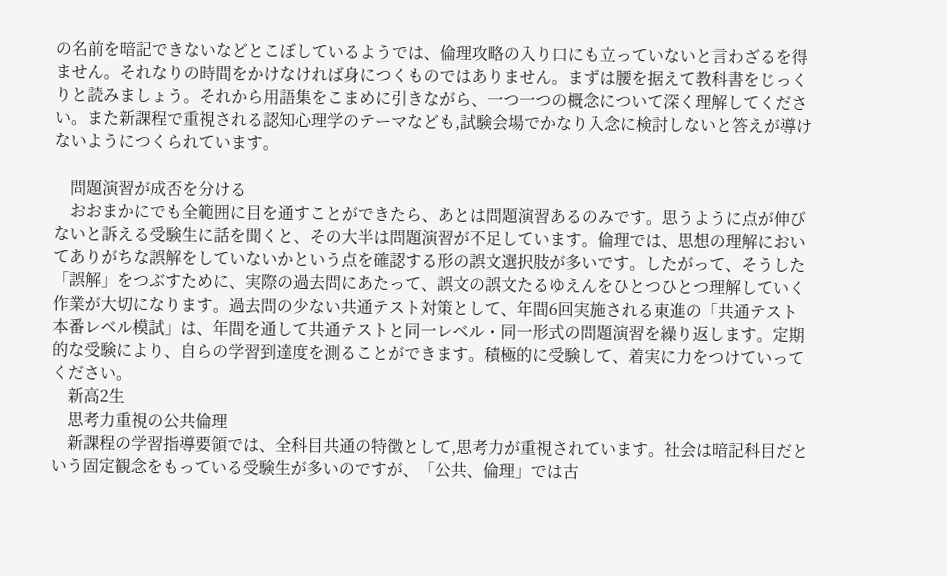の名前を暗記できないなどとこぼしているようでは、倫理攻略の入り口にも立っていないと言わざるを得ません。それなりの時間をかけなければ身につくものではありません。まずは腰を据えて教科書をじっくりと読みましょう。それから用語集をこまめに引きながら、一つ一つの概念について深く理解してください。また新課程で重視される認知心理学のテーマなども,試験会場でかなり入念に検討しないと答えが導けないようにつくられています。

    問題演習が成否を分ける
    おおまかにでも全範囲に目を通すことができたら、あとは問題演習あるのみです。思うように点が伸びないと訴える受験生に話を聞くと、その大半は問題演習が不足しています。倫理では、思想の理解においてありがちな誤解をしていないかという点を確認する形の誤文選択肢が多いです。したがって、そうした「誤解」をつぶすために、実際の過去問にあたって、誤文の誤文たるゆえんをひとつひとつ理解していく作業が大切になります。過去問の少ない共通テスト対策として、年間6回実施される東進の「共通テスト本番レベル模試」は、年間を通して共通テストと同一レベル・同一形式の問題演習を繰り返します。定期的な受験により、自らの学習到達度を測ることができます。積極的に受験して、着実に力をつけていってください。
    新高2生
    思考力重視の公共倫理
    新課程の学習指導要領では、全科目共通の特徴として,思考力が重視されています。社会は暗記科目だという固定観念をもっている受験生が多いのですが、「公共、倫理」では古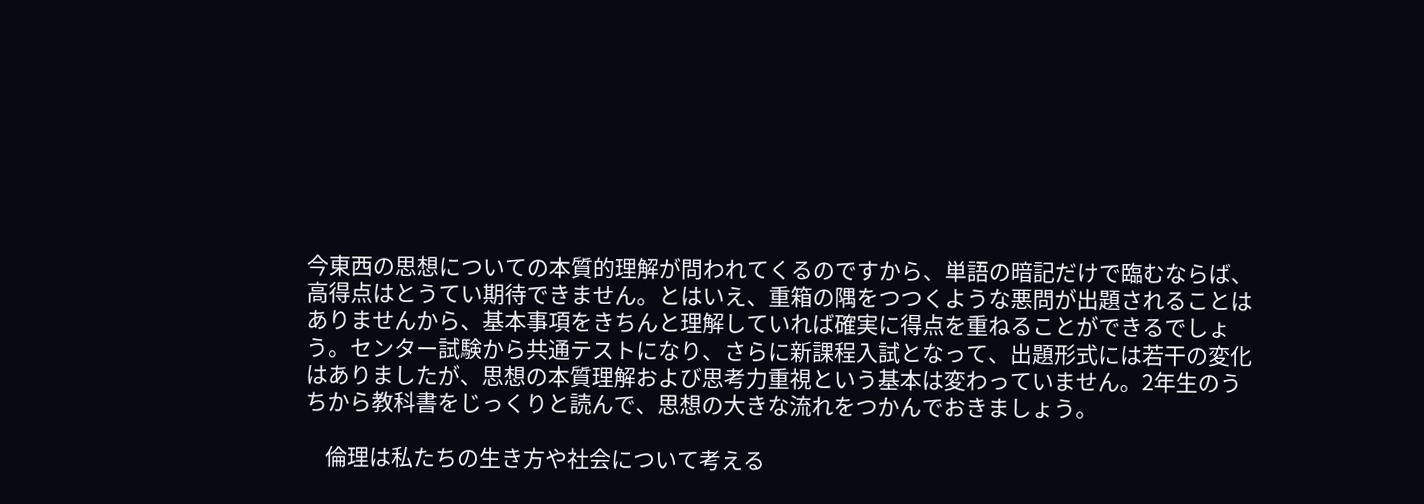今東西の思想についての本質的理解が問われてくるのですから、単語の暗記だけで臨むならば、高得点はとうてい期待できません。とはいえ、重箱の隅をつつくような悪問が出題されることはありませんから、基本事項をきちんと理解していれば確実に得点を重ねることができるでしょう。センター試験から共通テストになり、さらに新課程入試となって、出題形式には若干の変化はありましたが、思想の本質理解および思考力重視という基本は変わっていません。2年生のうちから教科書をじっくりと読んで、思想の大きな流れをつかんでおきましょう。

    倫理は私たちの生き方や社会について考える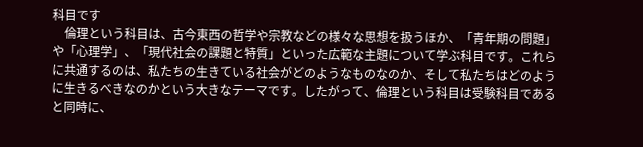科目です
    倫理という科目は、古今東西の哲学や宗教などの様々な思想を扱うほか、「青年期の問題」や「心理学」、「現代社会の課題と特質」といった広範な主題について学ぶ科目です。これらに共通するのは、私たちの生きている社会がどのようなものなのか、そして私たちはどのように生きるべきなのかという大きなテーマです。したがって、倫理という科目は受験科目であると同時に、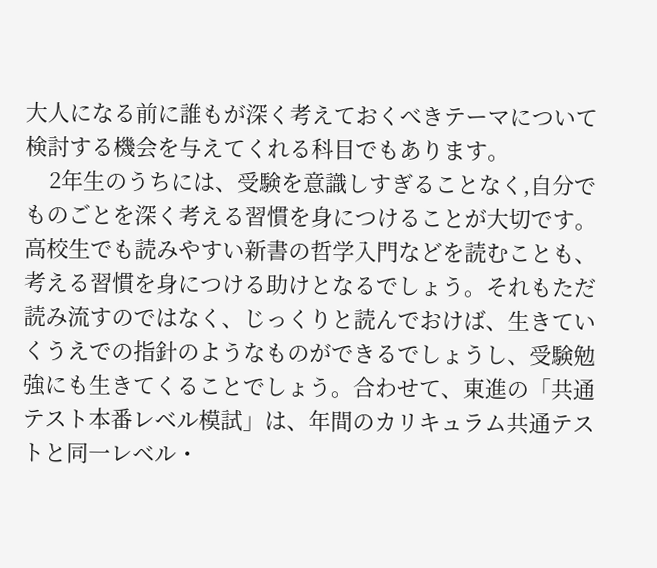大人になる前に誰もが深く考えておくべきテーマについて検討する機会を与えてくれる科目でもあります。
    2年生のうちには、受験を意識しすぎることなく,自分でものごとを深く考える習慣を身につけることが大切です。高校生でも読みやすい新書の哲学入門などを読むことも、考える習慣を身につける助けとなるでしょう。それもただ読み流すのではなく、じっくりと読んでおけば、生きていくうえでの指針のようなものができるでしょうし、受験勉強にも生きてくることでしょう。合わせて、東進の「共通テスト本番レベル模試」は、年間のカリキュラム共通テストと同一レベル・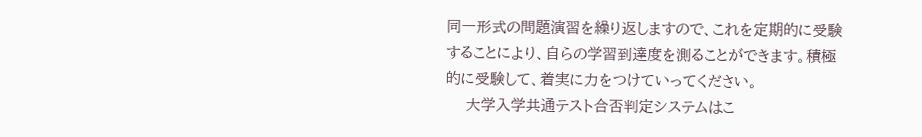同一形式の問題演習を繰り返しますので、これを定期的に受験することにより、自らの学習到達度を測ることができます。積極的に受験して、着実に力をつけていってください。
    大学入学共通テスト合否判定システムはこ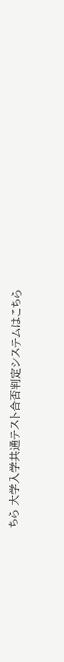ちら 大学入学共通テスト合否判定システムはこちら